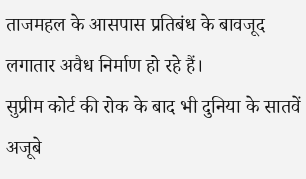ताजमहल के आसपास प्रतिबंध के बावजूद लगातार अवैध निर्माण हो रहे हैं।
सुप्रीम कोर्ट की रोक के बाद भी दुनिया के सातवें अजूबे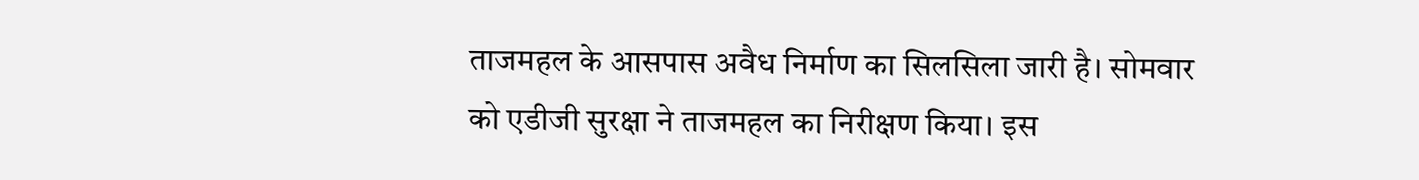ताजमहल के आसपास अवैध निर्माण का सिलसिला जारी है। सोमवार को एडीजी सुरक्षा ने ताजमहल का निरीक्षण किया। इस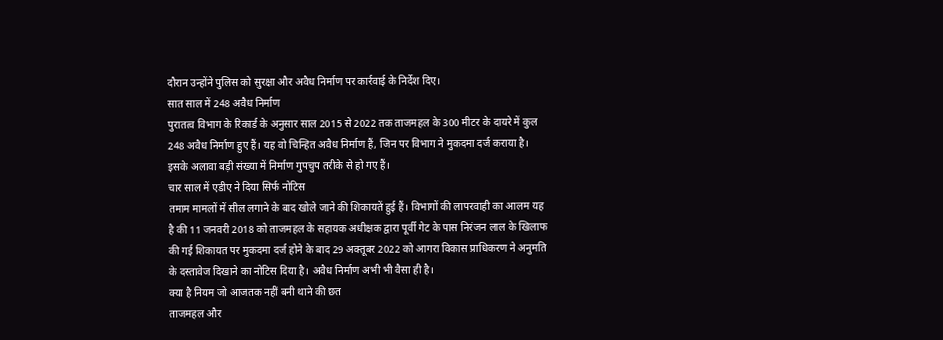दौरान उन्होंने पुलिस को सुरक्षा और अवैध निर्माण पर कार्रवाई के निर्देश दिए।
सात साल में 248 अवैध निर्माण
पुरातत्व विभाग के रिकार्ड के अनुसार साल 2015 से 2022 तक ताजमहल के 300 मीटर के दायरे में कुल 248 अवैध निर्माण हुए हैं। यह वो चिन्हित अवैध निर्माण हैं, जिन पर विभाग ने मुकदमा दर्ज कराया है। इसके अलावा बड़ी संख्या में निर्माण गुपचुप तरीके से हो गए हैं।
चार साल में एडीए ने दिया सिर्फ नोटिस
तमाम मामलों में सील लगाने के बाद खोले जाने की शिकायतें हुई हैं। विभागों की लापरवाही का आलम यह है की 11 जनवरी 2018 को ताजमहल के सहायक अधीक्षक द्वारा पूर्वी गेट के पास निरंजन लाल के खिलाफ की गई शिकायत पर मुकदमा दर्ज होने के बाद 29 अक्तूबर 2022 को आगरा विकास प्राधिकरण ने अनुमति के दस्तावेज दिखाने का नोटिस दिया है। अवैध निर्माण अभी भी वैसा ही है।
क्या है नियम जो आजतक नहीं बनी थाने की छत
ताजमहल और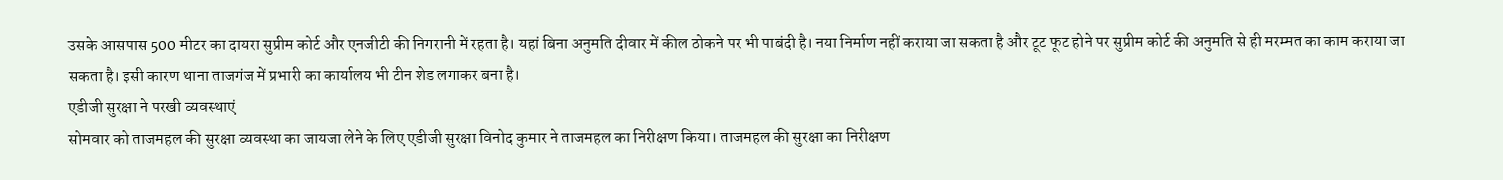उसके आसपास 500 मीटर का दायरा सुप्रीम कोर्ट और एनजीटी की निगरानी में रहता है। यहां बिना अनुमति दीवार में कील ठोकने पर भी पाबंदी है। नया निर्माण नहीं कराया जा सकता है और टूट फूट होने पर सुप्रीम कोर्ट की अनुमति से ही मरम्मत का काम कराया जा सकता है। इसी कारण थाना ताजगंज में प्रभारी का कार्यालय भी टीन शेड लगाकर बना है।
एडीजी सुरक्षा ने परखी व्यवस्थाएं
सोमवार को ताजमहल की सुरक्षा व्यवस्था का जायजा लेने के लिए एडीजी सुरक्षा विनोद कुमार ने ताजमहल का निरीक्षण किया। ताजमहल की सुरक्षा का निरीक्षण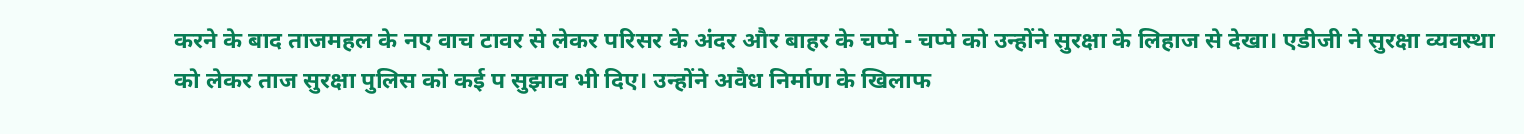करने के बाद ताजमहल के नए वाच टावर से लेकर परिसर के अंदर और बाहर के चप्पे - चप्पे को उन्होंने सुरक्षा के लिहाज से देखा। एडीजी ने सुरक्षा व्यवस्था
को लेकर ताज सुरक्षा पुलिस को कई प सुझाव भी दिए। उन्होंने अवैध निर्माण के खिलाफ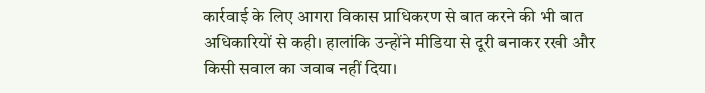कार्रवाई के लिए आगरा विकास प्राधिकरण से बात करने की भी बात अधिकारियों से कही। हालांकि उन्होंने मीडिया से दूरी बनाकर रखी और किसी सवाल का जवाब नहीं दिया।